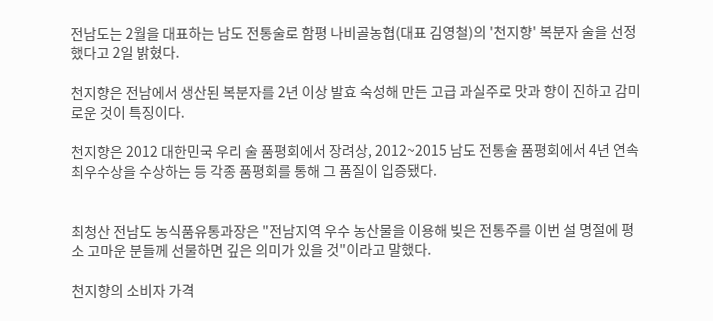전남도는 2월을 대표하는 남도 전통술로 함평 나비골농협(대표 김영철)의 '천지향' 복분자 술을 선정했다고 2일 밝혔다.

천지향은 전남에서 생산된 복분자를 2년 이상 발효 숙성해 만든 고급 과실주로 맛과 향이 진하고 감미로운 것이 특징이다.

천지향은 2012 대한민국 우리 술 품평회에서 장려상, 2012~2015 남도 전통술 품평회에서 4년 연속 최우수상을 수상하는 등 각종 품평회를 통해 그 품질이 입증됐다.


최청산 전남도 농식품유통과장은 "전남지역 우수 농산물을 이용해 빚은 전통주를 이번 설 명절에 평소 고마운 분들께 선물하면 깊은 의미가 있을 것"이라고 말했다.

천지향의 소비자 가격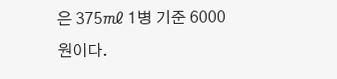은 375㎖ 1병 기준 6000원이다.